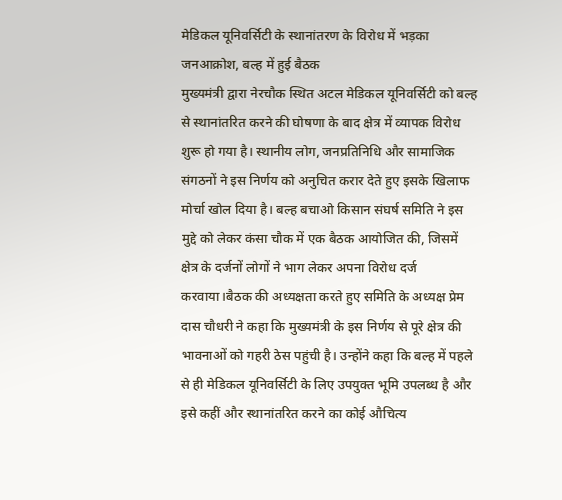मेडिकल यूनिवर्सिटी के स्थानांतरण के विरोध में भड़का जनआक्रोश, बल्ह में हुई बैठक
मुख्यमंत्री द्वारा नेरचौक स्थित अटल मेडिकल यूनिवर्सिटी को बल्ह से स्थानांतरित करने की घोषणा के बाद क्षेत्र में व्यापक विरोध शुरू हो गया है। स्थानीय लोग, जनप्रतिनिधि और सामाजिक संगठनों ने इस निर्णय को अनुचित करार देते हुए इसके खिलाफ मोर्चा खोल दिया है। बल्ह बचाओ किसान संघर्ष समिति ने इस मुद्दे को लेकर कंसा चौक में एक बैठक आयोजित की, जिसमें क्षेत्र के दर्जनों लोगों ने भाग लेकर अपना विरोध दर्ज करवाया।बैठक की अध्यक्षता करते हुए समिति के अध्यक्ष प्रेम दास चौधरी ने कहा कि मुख्यमंत्री के इस निर्णय से पूरे क्षेत्र की भावनाओं को गहरी ठेस पहुंची है। उन्होंने कहा कि बल्ह में पहले से ही मेडिकल यूनिवर्सिटी के लिए उपयुक्त भूमि उपलब्ध है और इसे कहीं और स्थानांतरित करने का कोई औचित्य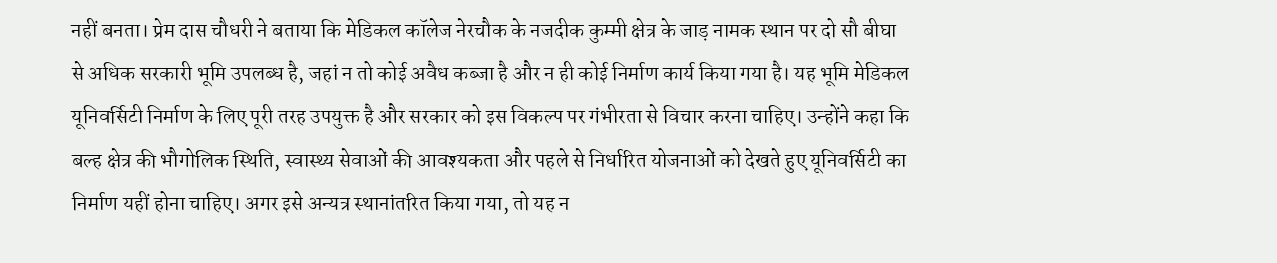नहीं बनता। प्रेम दास चौधरी ने बताया कि मेडिकल कॉलेज नेरचौक के नजदीक कुम्मी क्षेत्र के जाड़ नामक स्थान पर दो सौ बीघा से अधिक सरकारी भूमि उपलब्ध है, जहां न तो कोई अवैध कब्जा है और न ही कोई निर्माण कार्य किया गया है। यह भूमि मेडिकल यूनिवर्सिटी निर्माण के लिए पूरी तरह उपयुक्त है और सरकार को इस विकल्प पर गंभीरता से विचार करना चाहिए। उन्होंने कहा कि बल्ह क्षेत्र की भौगोलिक स्थिति, स्वास्थ्य सेवाओं की आवश्यकता और पहले से निर्धारित योजनाओं को देखते हुए यूनिवर्सिटी का निर्माण यहीं होना चाहिए। अगर इसे अन्यत्र स्थानांतरित किया गया, तो यह न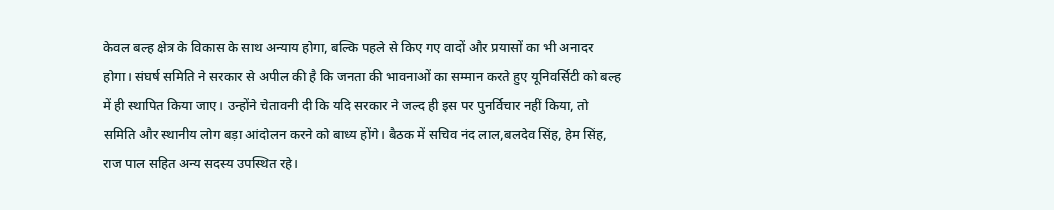केवल बल्ह क्षेत्र के विकास के साथ अन्याय होगा, बल्कि पहले से किए गए वादों और प्रयासों का भी अनादर होगा। संघर्ष समिति ने सरकार से अपील की है कि जनता की भावनाओं का सम्मान करते हुए यूनिवर्सिटी को बल्ह में ही स्थापित किया जाए। उन्होंने चेतावनी दी कि यदि सरकार ने जल्द ही इस पर पुनर्विचार नहीं किया, तो समिति और स्थानीय लोग बड़ा आंदोलन करने को बाध्य होंगे। बैठक में सचिव नंद लाल,बलदेव सिंह, हेम सिंह, राज पाल सहित अन्य सदस्य उपस्थित रहे।